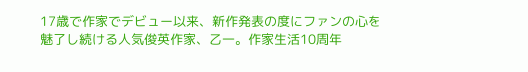17歳で作家でデビュー以来、新作発表の度にファンの心を魅了し続ける人気俊英作家、乙一。作家生活10周年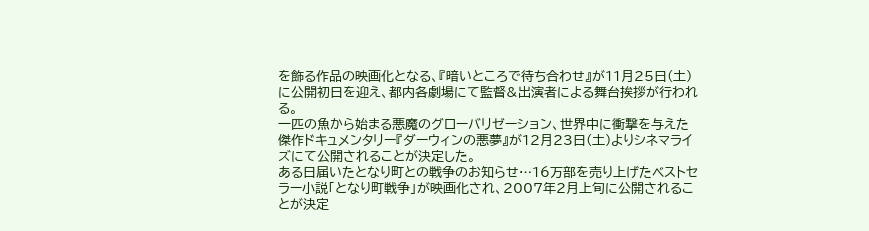を飾る作品の映画化となる、『暗いところで待ち合わせ』が11月25日(土)に公開初日を迎え、都内各劇場にて監督&出演者による舞台挨拶が行われる。
一匹の魚から始まる悪魔のグローバリゼーション、世界中に衝撃を与えた傑作ドキュメンタリー『ダーウィンの悪夢』が12月23日(土)よりシネマライズにて公開されることが決定した。
ある日届いたとなり町との戦争のお知らせ…16万部を売り上げたベストセラー小説「となり町戦争」が映画化され、2007年2月上旬に公開されることが決定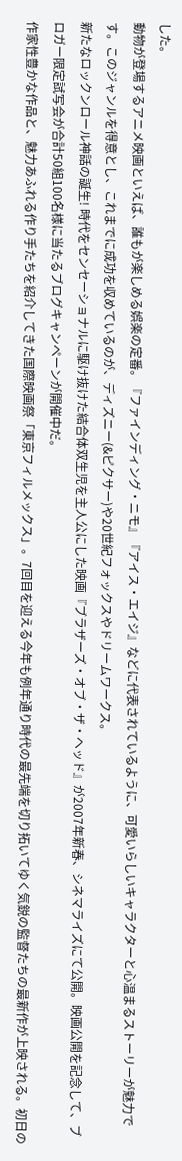した。
動物が登場するアニメ映画といえば、誰もが楽しめる娯楽の定番。『ファインディング・ニモ』『アイス・エイジ』などに代表されているように、可愛いらしいキャラクターと心温まるストーリーが魅力です。このジャンルを得意とし、これまでに成功を収めているのが、ディズニー(&ピクサー)や20世紀フォックスやドリームワークス。
新たなロックンロール神話の誕生! 時代をセンセーショナルに駆け抜けた結合体双生児を主人公にした映画『ブラザーズ・オブ・ザ・ヘッド』が2007年新春、シネマライズにて公開。映画公開を記念して、ブロガー限定試写会が合計50組100名様に当たるブログキャンペーンが開催中だ。
作家性豊かな作品と、魅力あふれる作り手たちを紹介してきた国際映画祭「東京フィルメックス」。7回目を迎える今年も例年通り時代の最先端を切り拓いてゆく気鋭の監督たちの最新作が上映される。初日の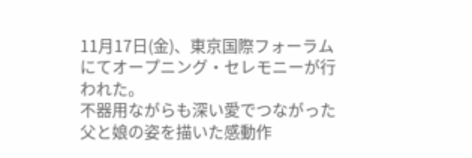11月17日(金)、東京国際フォーラムにてオープニング・セレモニーが行われた。
不器用ながらも深い愛でつながった父と娘の姿を描いた感動作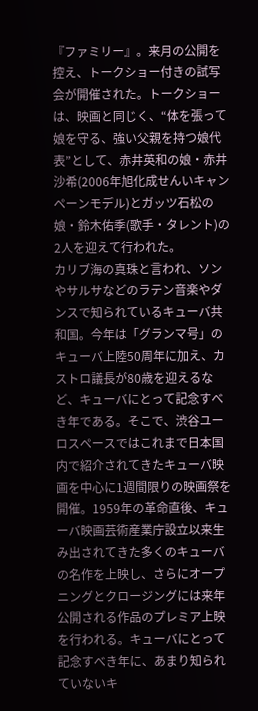『ファミリー』。来月の公開を控え、トークショー付きの試写会が開催された。トークショーは、映画と同じく、“体を張って娘を守る、強い父親を持つ娘代表”として、赤井英和の娘・赤井沙希(2006年旭化成せんいキャンペーンモデル)とガッツ石松の娘・鈴木佑季(歌手・タレント)の2人を迎えて行われた。
カリブ海の真珠と言われ、ソンやサルサなどのラテン音楽やダンスで知られているキューバ共和国。今年は「グランマ号」のキューバ上陸50周年に加え、カストロ議長が80歳を迎えるなど、キューバにとって記念すべき年である。そこで、渋谷ユーロスペースではこれまで日本国内で紹介されてきたキューバ映画を中心に1週間限りの映画祭を開催。1959年の革命直後、キューバ映画芸術産業庁設立以来生み出されてきた多くのキューバの名作を上映し、さらにオープニングとクロージングには来年公開される作品のプレミア上映を行われる。キューバにとって記念すべき年に、あまり知られていないキ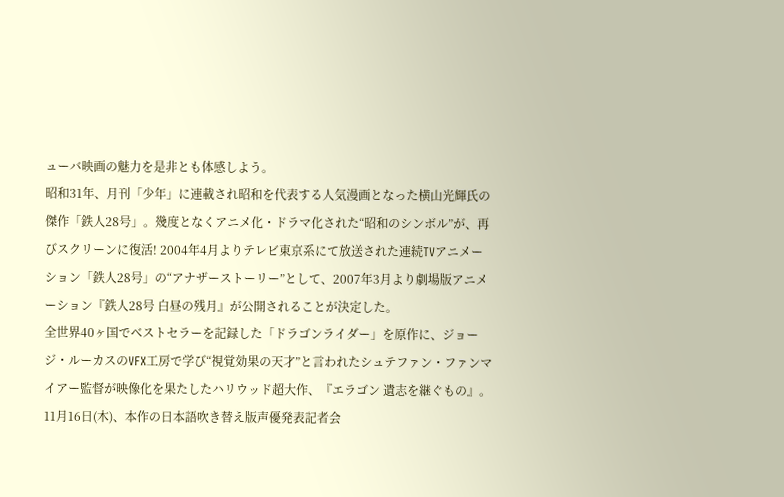ューバ映画の魅力を是非とも体感しよう。
昭和31年、月刊「少年」に連載され昭和を代表する人気漫画となった横山光輝氏の傑作「鉄人28号」。幾度となくアニメ化・ドラマ化された“昭和のシンボル”が、再びスクリーンに復活! 2004年4月よりテレビ東京系にて放送された連続TVアニメーション「鉄人28号」の“アナザーストーリー”として、2007年3月より劇場版アニメーション『鉄人28号 白昼の残月』が公開されることが決定した。
全世界40ヶ国でベストセラーを記録した「ドラゴンライダー」を原作に、ジョージ・ルーカスのVFX工房で学び“視覚効果の天才”と言われたシュテファン・ファンマイアー監督が映像化を果たしたハリウッド超大作、『エラゴン 遺志を継ぐもの』。11月16日(木)、本作の日本語吹き替え版声優発表記者会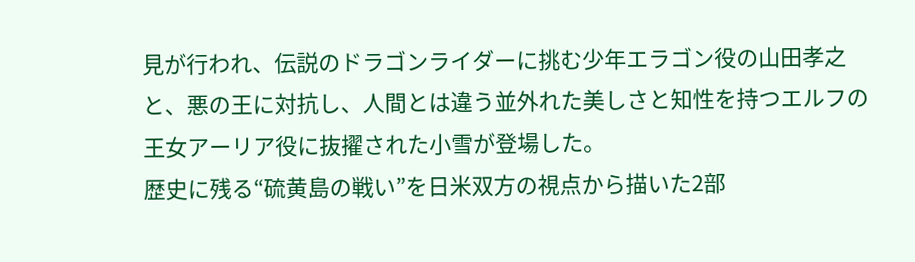見が行われ、伝説のドラゴンライダーに挑む少年エラゴン役の山田孝之と、悪の王に対抗し、人間とは違う並外れた美しさと知性を持つエルフの王女アーリア役に抜擢された小雪が登場した。
歴史に残る“硫黄島の戦い”を日米双方の視点から描いた2部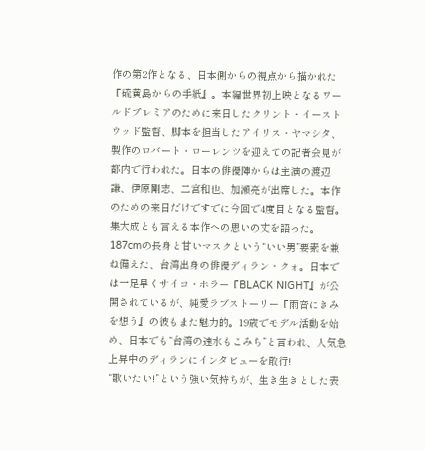作の第2作となる、日本側からの視点から描かれた『硫黄島からの手紙』。本編世界初上映となるワールドプレミアのために来日したクリント・イーストウッド監督、脚本を担当したアイリス・ヤマシタ、製作のロバート・ローレンツを迎えての記者会見が都内で行われた。日本の俳優陣からは主演の渡辺謙、伊原剛志、二宮和也、加瀬亮が出席した。本作のための来日だけですでに今回で4度目となる監督。集大成とも言える本作への思いの丈を語った。
187cmの長身と甘いマスクという“いい男”要素を兼ね備えた、台湾出身の俳優ディラン・クォ。日本では一足早くサイコ・ホラー『BLACK NIGHT』が公開されているが、純愛ラブストーリー『雨音にきみを想う』の彼もまた魅力的。19歳でモデル活動を始め、日本でも“台湾の速水もこみち”と言われ、人気急上昇中のディランにインタビューを敢行!
“歌いたい!”という強い気持ちが、生き生きとした表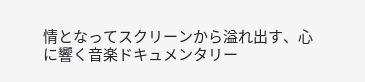情となってスクリーンから溢れ出す、心に響く音楽ドキュメンタリー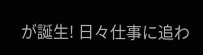が誕生! 日々仕事に追わ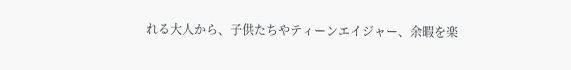れる大人から、子供たちやティーンエイジャー、余暇を楽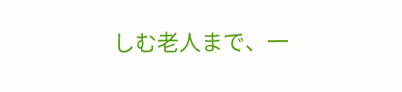しむ老人まで、一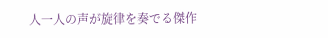人一人の声が旋律を奏でる傑作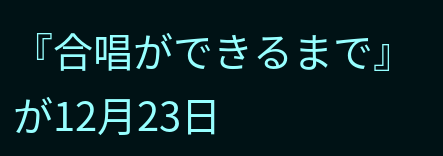『合唱ができるまで』が12月23日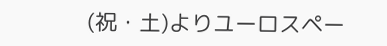(祝・土)よりユーロスペー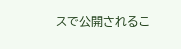スで公開されるこ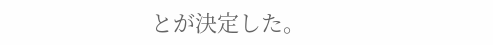とが決定した。